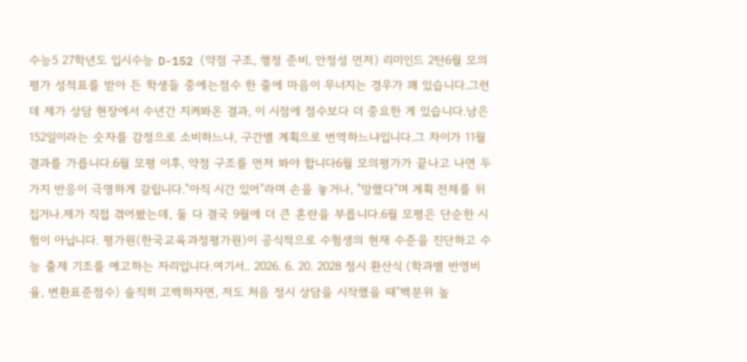수능5 27학년도 입시수능 D-152 (약점 구조, 행정 준비, 안정성 먼저) 리미인드 2탄6월 모의평가 성적표를 받아 든 학생들 중에는점수 한 줄에 마음이 무너지는 경우가 꽤 있습니다.그런데 제가 상담 현장에서 수년간 지켜봐온 결과, 이 시점에 점수보다 더 중요한 게 있습니다.남은 152일이라는 숫자를 감정으로 소비하느냐, 구간별 계획으로 번역하느냐입니다.그 차이가 11월 결과를 가릅니다.6월 모평 이후, 약점 구조를 먼저 봐야 합니다6월 모의평가가 끝나고 나면 두 가지 반응이 극명하게 갈립니다."아직 시간 있어"라며 손을 놓거나, "망했다"며 계획 전체를 뒤집거나.제가 직접 겪어봤는데, 둘 다 결국 9월에 더 큰 혼란을 부릅니다.6월 모평은 단순한 시험이 아닙니다. 평가원(한국교육과정평가원)이 공식적으로 수험생의 현재 수준을 진단하고 수능 출제 기조를 예고하는 자리입니다.여기서.. 2026. 6. 20. 2028 정시 환산식 (학과별 반영비율, 변환표준점수) 솔직히 고백하자면, 저도 처음 정시 상담을 시작했을 때"백분위 높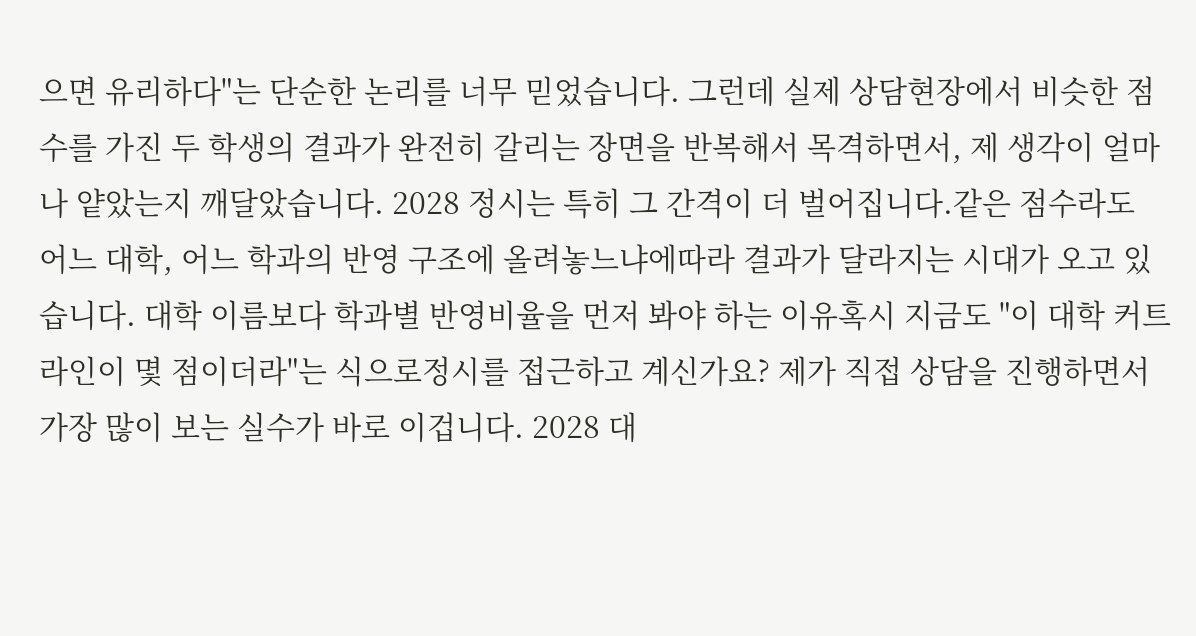으면 유리하다"는 단순한 논리를 너무 믿었습니다. 그런데 실제 상담현장에서 비슷한 점수를 가진 두 학생의 결과가 완전히 갈리는 장면을 반복해서 목격하면서, 제 생각이 얼마나 얕았는지 깨달았습니다. 2028 정시는 특히 그 간격이 더 벌어집니다.같은 점수라도 어느 대학, 어느 학과의 반영 구조에 올려놓느냐에따라 결과가 달라지는 시대가 오고 있습니다. 대학 이름보다 학과별 반영비율을 먼저 봐야 하는 이유혹시 지금도 "이 대학 커트라인이 몇 점이더라"는 식으로정시를 접근하고 계신가요? 제가 직접 상담을 진행하면서 가장 많이 보는 실수가 바로 이겁니다. 2028 대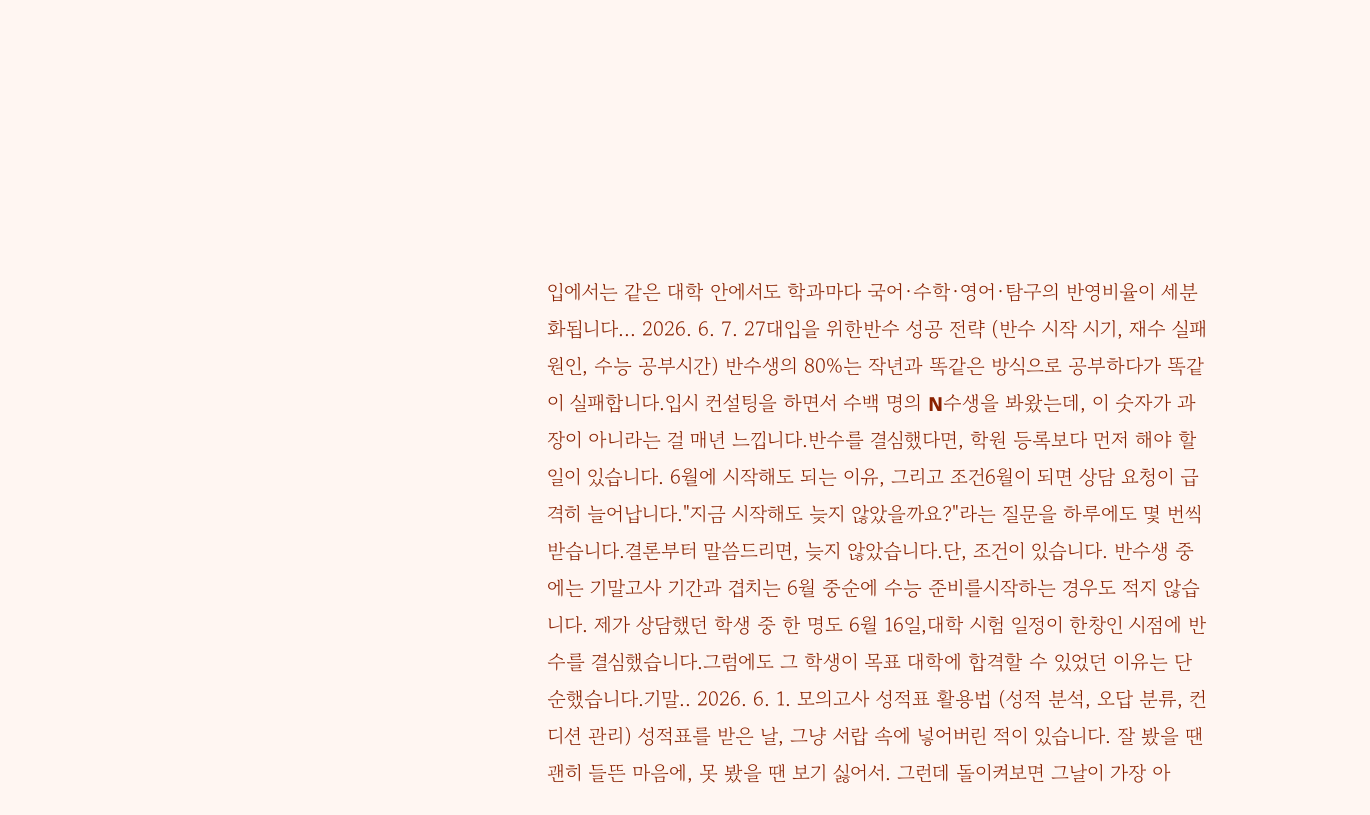입에서는 같은 대학 안에서도 학과마다 국어·수학·영어·탐구의 반영비율이 세분화됩니다... 2026. 6. 7. 27대입을 위한반수 성공 전략 (반수 시작 시기, 재수 실패 원인, 수능 공부시간) 반수생의 80%는 작년과 똑같은 방식으로 공부하다가 똑같이 실패합니다.입시 컨설팅을 하면서 수백 명의 N수생을 봐왔는데, 이 숫자가 과장이 아니라는 걸 매년 느낍니다.반수를 결심했다면, 학원 등록보다 먼저 해야 할 일이 있습니다. 6월에 시작해도 되는 이유, 그리고 조건6월이 되면 상담 요청이 급격히 늘어납니다."지금 시작해도 늦지 않았을까요?"라는 질문을 하루에도 몇 번씩 받습니다.결론부터 말씀드리면, 늦지 않았습니다.단, 조건이 있습니다. 반수생 중에는 기말고사 기간과 겹치는 6월 중순에 수능 준비를시작하는 경우도 적지 않습니다. 제가 상담했던 학생 중 한 명도 6월 16일,대학 시험 일정이 한창인 시점에 반수를 결심했습니다.그럼에도 그 학생이 목표 대학에 합격할 수 있었던 이유는 단순했습니다.기말.. 2026. 6. 1. 모의고사 성적표 활용법 (성적 분석, 오답 분류, 컨디션 관리) 성적표를 받은 날, 그냥 서랍 속에 넣어버린 적이 있습니다. 잘 봤을 땐 괜히 들뜬 마음에, 못 봤을 땐 보기 싫어서. 그런데 돌이켜보면 그날이 가장 아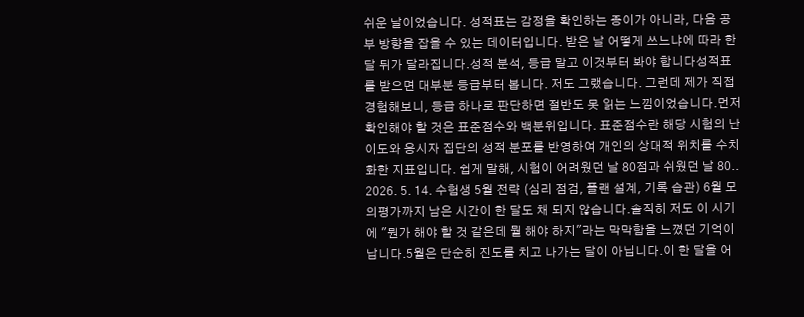쉬운 날이었습니다. 성적표는 감정을 확인하는 종이가 아니라, 다음 공부 방향을 잡을 수 있는 데이터입니다. 받은 날 어떻게 쓰느냐에 따라 한 달 뒤가 달라집니다.성적 분석, 등급 말고 이것부터 봐야 합니다성적표를 받으면 대부분 등급부터 봅니다. 저도 그랬습니다. 그런데 제가 직접 경험해보니, 등급 하나로 판단하면 절반도 못 읽는 느낌이었습니다.먼저 확인해야 할 것은 표준점수와 백분위입니다. 표준점수란 해당 시험의 난이도와 응시자 집단의 성적 분포를 반영하여 개인의 상대적 위치를 수치화한 지표입니다. 쉽게 말해, 시험이 어려웠던 날 80점과 쉬웠던 날 80.. 2026. 5. 14. 수험생 5월 전략 (심리 점검, 플랜 설계, 기록 습관) 6월 모의평가까지 남은 시간이 한 달도 채 되지 않습니다.솔직히 저도 이 시기에 "뭔가 해야 할 것 같은데 뭘 해야 하지"라는 막막함을 느꼈던 기억이 납니다.5월은 단순히 진도를 치고 나가는 달이 아닙니다.이 한 달을 어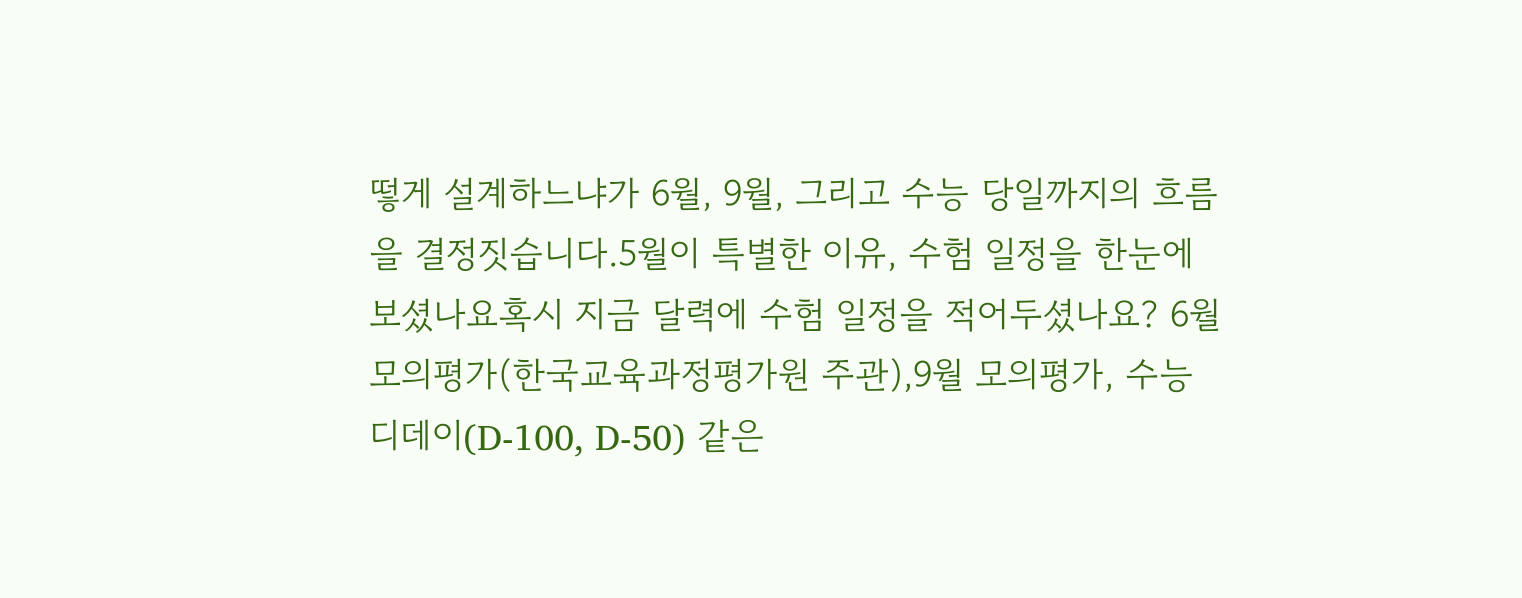떻게 설계하느냐가 6월, 9월, 그리고 수능 당일까지의 흐름을 결정짓습니다.5월이 특별한 이유, 수험 일정을 한눈에 보셨나요혹시 지금 달력에 수험 일정을 적어두셨나요? 6월 모의평가(한국교육과정평가원 주관),9월 모의평가, 수능 디데이(D-100, D-50) 같은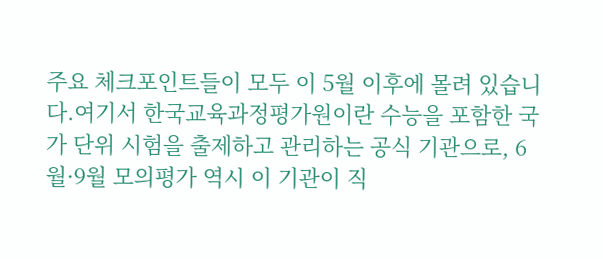주요 체크포인트들이 모두 이 5월 이후에 몰려 있습니다.여기서 한국교육과정평가원이란 수능을 포함한 국가 단위 시험을 출제하고 관리하는 공식 기관으로, 6월·9월 모의평가 역시 이 기관이 직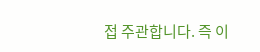접 주관합니다. 즉 이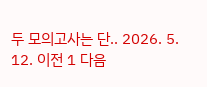두 모의고사는 단.. 2026. 5. 12. 이전 1 다음